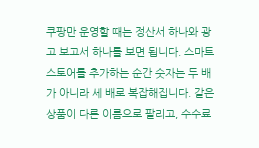쿠팡만 운영할 때는 정산서 하나와 광고 보고서 하나를 보면 됩니다. 스마트스토어를 추가하는 순간 숫자는 두 배가 아니라 세 배로 복잡해집니다. 같은 상품이 다른 이름으로 팔리고, 수수료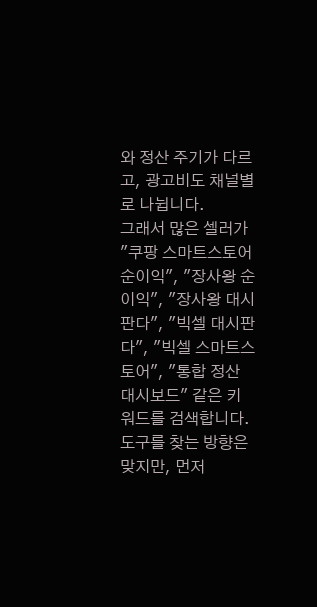와 정산 주기가 다르고, 광고비도 채널별로 나뉩니다.
그래서 많은 셀러가 "쿠팡 스마트스토어 순이익", "장사왕 순이익", "장사왕 대시판다", "빅셀 대시판다", "빅셀 스마트스토어", "통합 정산 대시보드" 같은 키워드를 검색합니다. 도구를 찾는 방향은 맞지만, 먼저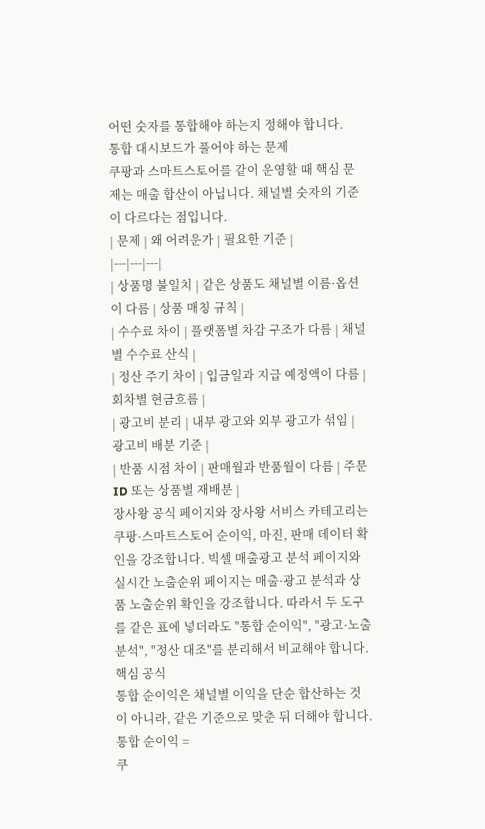어떤 숫자를 통합해야 하는지 정해야 합니다.
통합 대시보드가 풀어야 하는 문제
쿠팡과 스마트스토어를 같이 운영할 때 핵심 문제는 매출 합산이 아닙니다. 채널별 숫자의 기준이 다르다는 점입니다.
| 문제 | 왜 어려운가 | 필요한 기준 |
|---|---|---|
| 상품명 불일치 | 같은 상품도 채널별 이름·옵션이 다름 | 상품 매칭 규칙 |
| 수수료 차이 | 플랫폼별 차감 구조가 다름 | 채널별 수수료 산식 |
| 정산 주기 차이 | 입금일과 지급 예정액이 다름 | 회차별 현금흐름 |
| 광고비 분리 | 내부 광고와 외부 광고가 섞임 | 광고비 배분 기준 |
| 반품 시점 차이 | 판매월과 반품월이 다름 | 주문 ID 또는 상품별 재배분 |
장사왕 공식 페이지와 장사왕 서비스 카테고리는 쿠팡·스마트스토어 순이익, 마진, 판매 데이터 확인을 강조합니다. 빅셀 매출광고 분석 페이지와 실시간 노출순위 페이지는 매출·광고 분석과 상품 노출순위 확인을 강조합니다. 따라서 두 도구를 같은 표에 넣더라도 "통합 순이익", "광고·노출 분석", "정산 대조"를 분리해서 비교해야 합니다.
핵심 공식
통합 순이익은 채널별 이익을 단순 합산하는 것이 아니라, 같은 기준으로 맞춘 뒤 더해야 합니다.
통합 순이익 =
쿠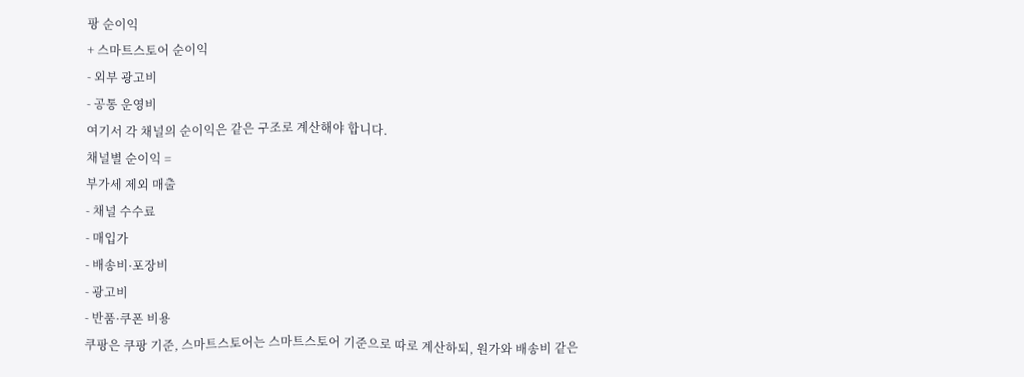팡 순이익
+ 스마트스토어 순이익
- 외부 광고비
- 공통 운영비
여기서 각 채널의 순이익은 같은 구조로 계산해야 합니다.
채널별 순이익 =
부가세 제외 매출
- 채널 수수료
- 매입가
- 배송비·포장비
- 광고비
- 반품·쿠폰 비용
쿠팡은 쿠팡 기준, 스마트스토어는 스마트스토어 기준으로 따로 계산하되, 원가와 배송비 같은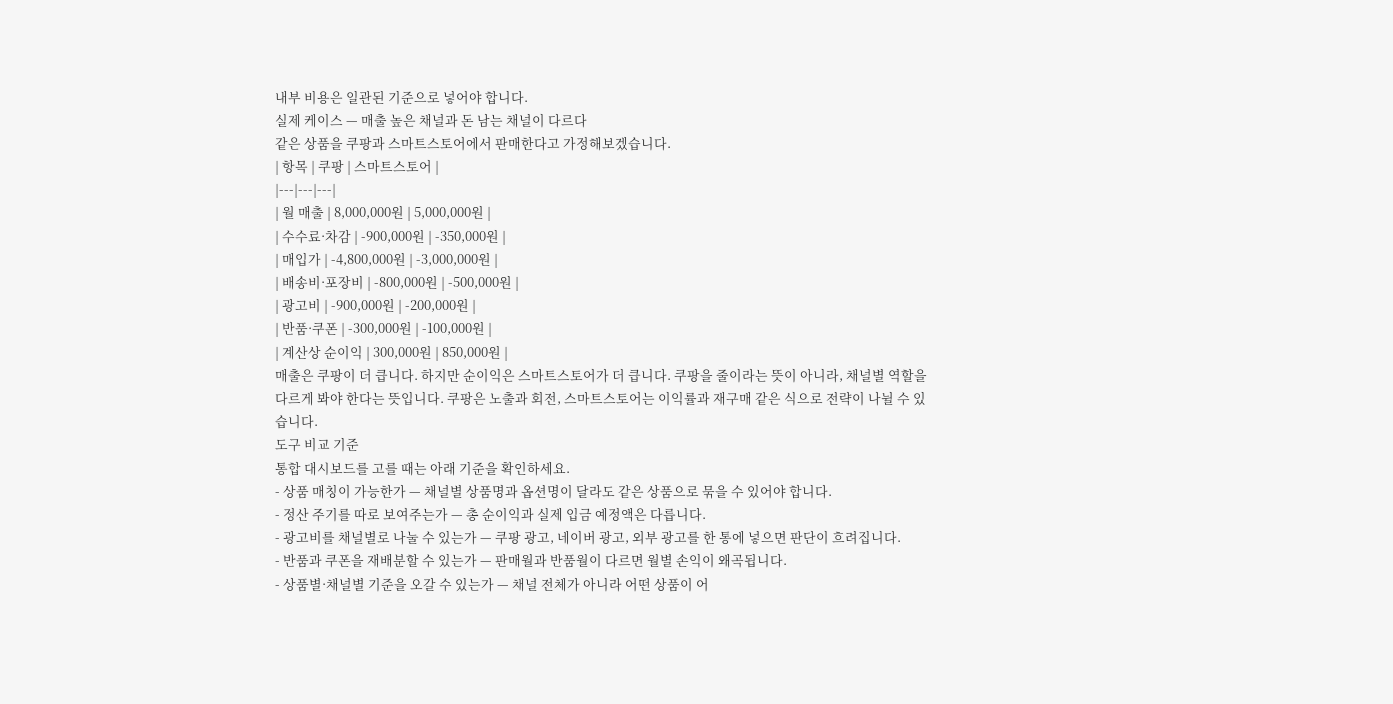내부 비용은 일관된 기준으로 넣어야 합니다.
실제 케이스 — 매출 높은 채널과 돈 남는 채널이 다르다
같은 상품을 쿠팡과 스마트스토어에서 판매한다고 가정해보겠습니다.
| 항목 | 쿠팡 | 스마트스토어 |
|---|---|---|
| 월 매출 | 8,000,000원 | 5,000,000원 |
| 수수료·차감 | -900,000원 | -350,000원 |
| 매입가 | -4,800,000원 | -3,000,000원 |
| 배송비·포장비 | -800,000원 | -500,000원 |
| 광고비 | -900,000원 | -200,000원 |
| 반품·쿠폰 | -300,000원 | -100,000원 |
| 계산상 순이익 | 300,000원 | 850,000원 |
매출은 쿠팡이 더 큽니다. 하지만 순이익은 스마트스토어가 더 큽니다. 쿠팡을 줄이라는 뜻이 아니라, 채널별 역할을 다르게 봐야 한다는 뜻입니다. 쿠팡은 노출과 회전, 스마트스토어는 이익률과 재구매 같은 식으로 전략이 나뉠 수 있습니다.
도구 비교 기준
통합 대시보드를 고를 때는 아래 기준을 확인하세요.
- 상품 매칭이 가능한가 — 채널별 상품명과 옵션명이 달라도 같은 상품으로 묶을 수 있어야 합니다.
- 정산 주기를 따로 보여주는가 — 총 순이익과 실제 입금 예정액은 다릅니다.
- 광고비를 채널별로 나눌 수 있는가 — 쿠팡 광고, 네이버 광고, 외부 광고를 한 통에 넣으면 판단이 흐려집니다.
- 반품과 쿠폰을 재배분할 수 있는가 — 판매월과 반품월이 다르면 월별 손익이 왜곡됩니다.
- 상품별·채널별 기준을 오갈 수 있는가 — 채널 전체가 아니라 어떤 상품이 어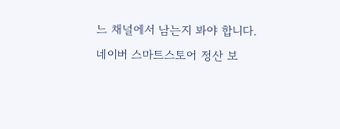느 채널에서 남는지 봐야 합니다.
네이버 스마트스토어 정산 보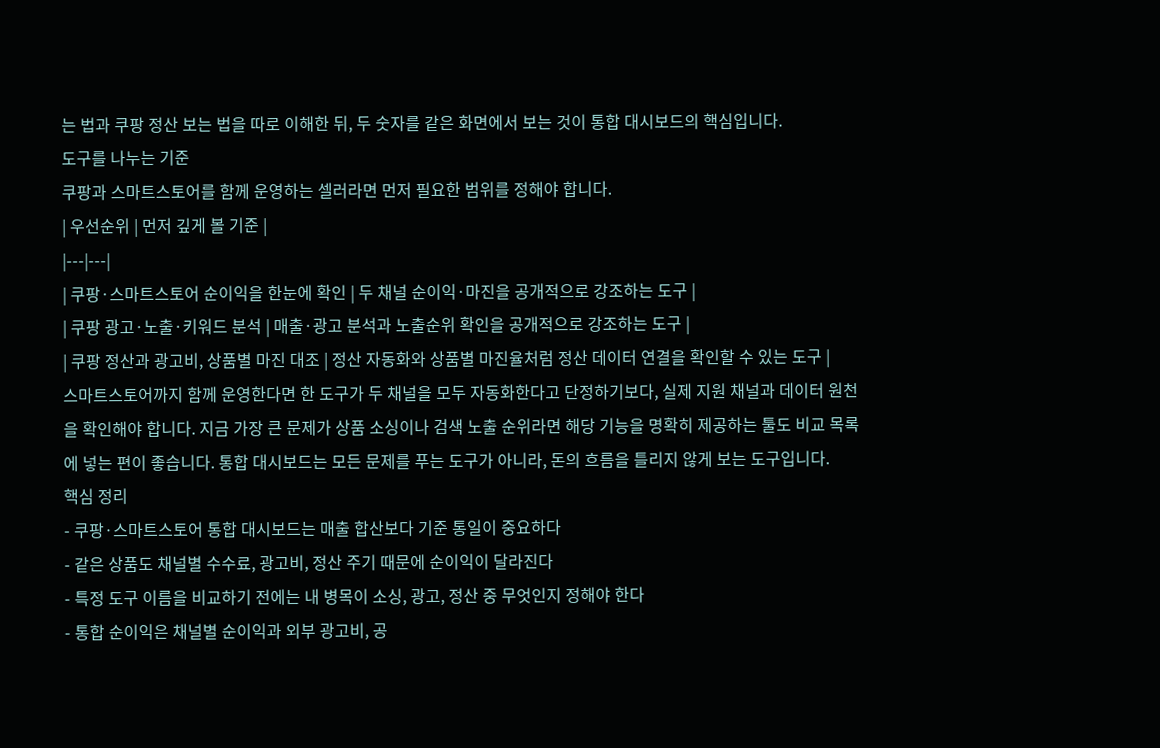는 법과 쿠팡 정산 보는 법을 따로 이해한 뒤, 두 숫자를 같은 화면에서 보는 것이 통합 대시보드의 핵심입니다.
도구를 나누는 기준
쿠팡과 스마트스토어를 함께 운영하는 셀러라면 먼저 필요한 범위를 정해야 합니다.
| 우선순위 | 먼저 깊게 볼 기준 |
|---|---|
| 쿠팡·스마트스토어 순이익을 한눈에 확인 | 두 채널 순이익·마진을 공개적으로 강조하는 도구 |
| 쿠팡 광고·노출·키워드 분석 | 매출·광고 분석과 노출순위 확인을 공개적으로 강조하는 도구 |
| 쿠팡 정산과 광고비, 상품별 마진 대조 | 정산 자동화와 상품별 마진율처럼 정산 데이터 연결을 확인할 수 있는 도구 |
스마트스토어까지 함께 운영한다면 한 도구가 두 채널을 모두 자동화한다고 단정하기보다, 실제 지원 채널과 데이터 원천을 확인해야 합니다. 지금 가장 큰 문제가 상품 소싱이나 검색 노출 순위라면 해당 기능을 명확히 제공하는 툴도 비교 목록에 넣는 편이 좋습니다. 통합 대시보드는 모든 문제를 푸는 도구가 아니라, 돈의 흐름을 틀리지 않게 보는 도구입니다.
핵심 정리
- 쿠팡·스마트스토어 통합 대시보드는 매출 합산보다 기준 통일이 중요하다
- 같은 상품도 채널별 수수료, 광고비, 정산 주기 때문에 순이익이 달라진다
- 특정 도구 이름을 비교하기 전에는 내 병목이 소싱, 광고, 정산 중 무엇인지 정해야 한다
- 통합 순이익은 채널별 순이익과 외부 광고비, 공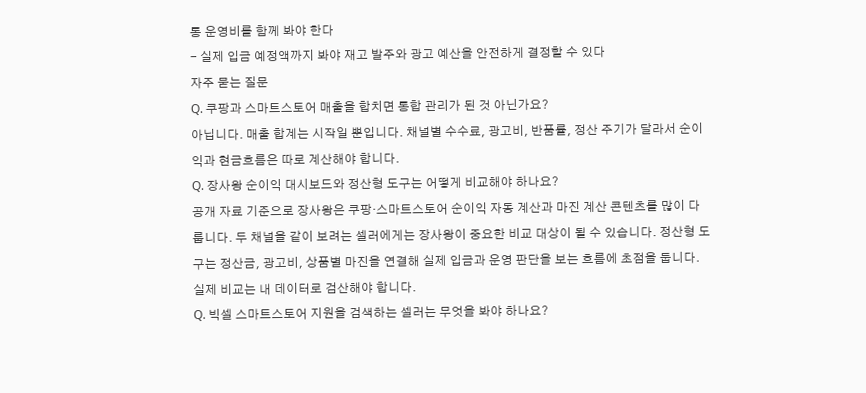통 운영비를 함께 봐야 한다
- 실제 입금 예정액까지 봐야 재고 발주와 광고 예산을 안전하게 결정할 수 있다
자주 묻는 질문
Q. 쿠팡과 스마트스토어 매출을 합치면 통합 관리가 된 것 아닌가요?
아닙니다. 매출 합계는 시작일 뿐입니다. 채널별 수수료, 광고비, 반품률, 정산 주기가 달라서 순이익과 현금흐름은 따로 계산해야 합니다.
Q. 장사왕 순이익 대시보드와 정산형 도구는 어떻게 비교해야 하나요?
공개 자료 기준으로 장사왕은 쿠팡·스마트스토어 순이익 자동 계산과 마진 계산 콘텐츠를 많이 다룹니다. 두 채널을 같이 보려는 셀러에게는 장사왕이 중요한 비교 대상이 될 수 있습니다. 정산형 도구는 정산금, 광고비, 상품별 마진을 연결해 실제 입금과 운영 판단을 보는 흐름에 초점을 둡니다. 실제 비교는 내 데이터로 검산해야 합니다.
Q. 빅셀 스마트스토어 지원을 검색하는 셀러는 무엇을 봐야 하나요?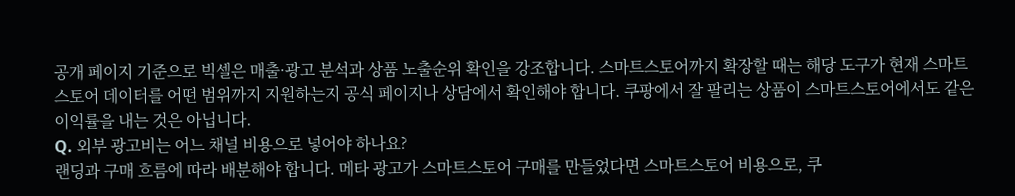공개 페이지 기준으로 빅셀은 매출·광고 분석과 상품 노출순위 확인을 강조합니다. 스마트스토어까지 확장할 때는 해당 도구가 현재 스마트스토어 데이터를 어떤 범위까지 지원하는지 공식 페이지나 상담에서 확인해야 합니다. 쿠팡에서 잘 팔리는 상품이 스마트스토어에서도 같은 이익률을 내는 것은 아닙니다.
Q. 외부 광고비는 어느 채널 비용으로 넣어야 하나요?
랜딩과 구매 흐름에 따라 배분해야 합니다. 메타 광고가 스마트스토어 구매를 만들었다면 스마트스토어 비용으로, 쿠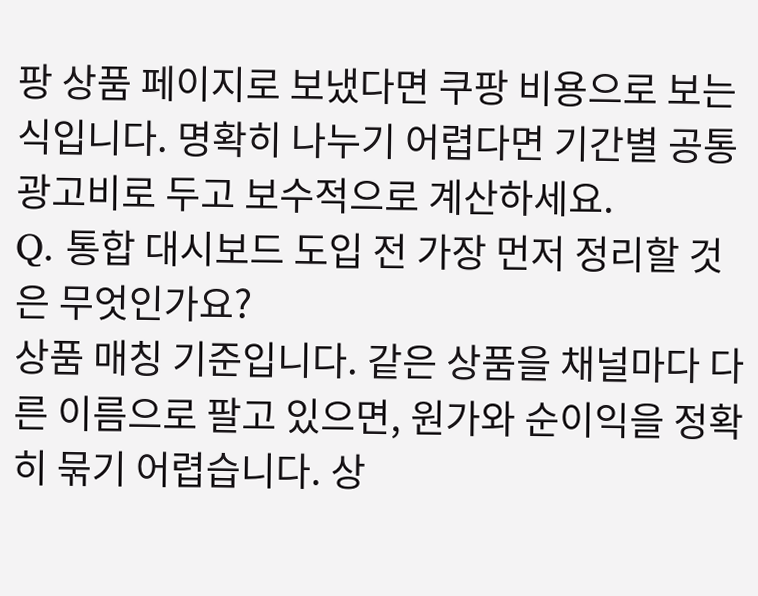팡 상품 페이지로 보냈다면 쿠팡 비용으로 보는 식입니다. 명확히 나누기 어렵다면 기간별 공통 광고비로 두고 보수적으로 계산하세요.
Q. 통합 대시보드 도입 전 가장 먼저 정리할 것은 무엇인가요?
상품 매칭 기준입니다. 같은 상품을 채널마다 다른 이름으로 팔고 있으면, 원가와 순이익을 정확히 묶기 어렵습니다. 상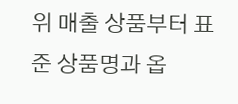위 매출 상품부터 표준 상품명과 옵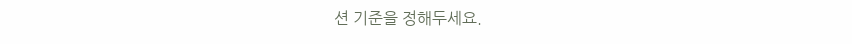션 기준을 정해두세요.